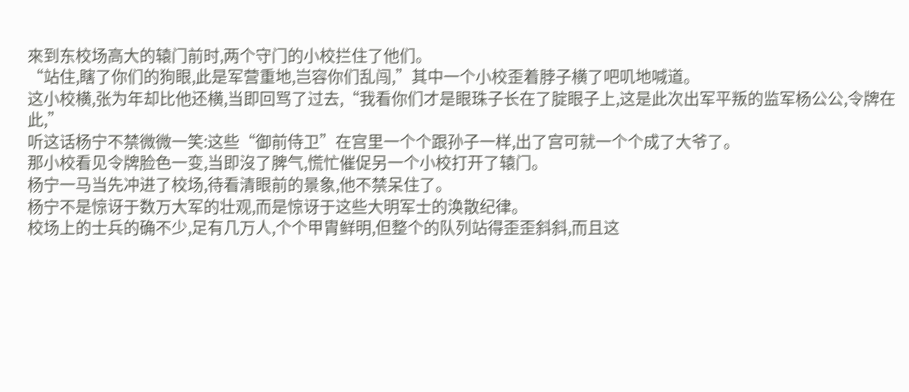來到东校场高大的辕门前时,两个守门的小校拦住了他们。
“站住,瞎了你们的狗眼,此是军营重地,岂容你们乱闯,”其中一个小校歪着脖子横了吧叽地喊道。
这小校横,张为年却比他还横,当即回骂了过去,“我看你们才是眼珠子长在了腚眼子上,这是此次出军平叛的监军杨公公,令牌在此,”
听这话杨宁不禁微微一笑:这些“御前侍卫”在宫里一个个跟孙子一样,出了宫可就一个个成了大爷了。
那小校看见令牌脸色一变,当即沒了脾气,慌忙催促另一个小校打开了辕门。
杨宁一马当先冲进了校场,待看清眼前的景象,他不禁呆住了。
杨宁不是惊讶于数万大军的壮观,而是惊讶于这些大明军士的涣散纪律。
校场上的士兵的确不少,足有几万人,个个甲胄鲜明,但整个的队列站得歪歪斜斜,而且这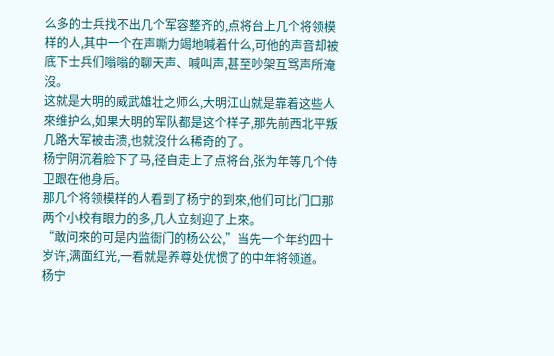么多的士兵找不出几个军容整齐的,点将台上几个将领模样的人,其中一个在声嘶力竭地喊着什么,可他的声音却被底下士兵们嗡嗡的聊天声、喊叫声,甚至吵架互骂声所淹沒。
这就是大明的威武雄壮之师么,大明江山就是靠着这些人來维护么,如果大明的军队都是这个样子,那先前西北平叛几路大军被击溃,也就沒什么稀奇的了。
杨宁阴沉着脸下了马,径自走上了点将台,张为年等几个侍卫跟在他身后。
那几个将领模样的人看到了杨宁的到來,他们可比门口那两个小校有眼力的多,几人立刻迎了上來。
“敢问來的可是内监衙门的杨公公,”当先一个年约四十岁许,满面红光,一看就是养尊处优惯了的中年将领道。
杨宁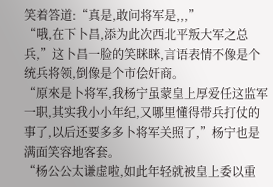笑着答道:“真是,敢问将军是,,,”
“哦,在下卜昌,添为此次西北平叛大军之总兵,”这卜昌一脸的笑眯眯,言语表情不像是个统兵将领,倒像是个市侩奸商。
“原來是卜将军,我杨宁虽蒙皇上厚爱任这监军一职,其实我小小年纪,又哪里懂得带兵打仗的事了,以后还要多多卜将军关照了,”杨宁也是满面笑容地客套。
“杨公公太谦虚啦,如此年轻就被皇上委以重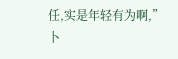任,实是年轻有为啊,”卜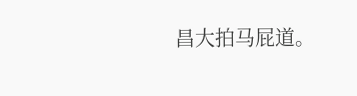昌大拍马屁道。